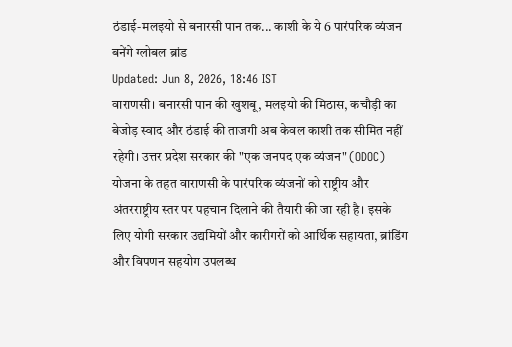ठंडाई-मलइयो से बनारसी पान तक... काशी के ये 6 पारंपरिक व्यंजन बनेंगे ग्लोबल ब्रांड
Updated: Jun 8, 2026, 18:46 IST
वाराणसी। बनारसी पान की खुशबू, मलइयो की मिठास, कचौड़ी का बेजोड़ स्वाद और ठंडाई की ताजगी अब केवल काशी तक सीमित नहीं रहेगी। उत्तर प्रदेश सरकार की "एक जनपद एक व्यंजन" (ODOC) योजना के तहत वाराणसी के पारंपरिक व्यंजनों को राष्ट्रीय और अंतरराष्ट्रीय स्तर पर पहचान दिलाने की तैयारी की जा रही है। इसके लिए योगी सरकार उद्यमियों और कारीगरों को आर्थिक सहायता, ब्रांडिंग और विपणन सहयोग उपलब्ध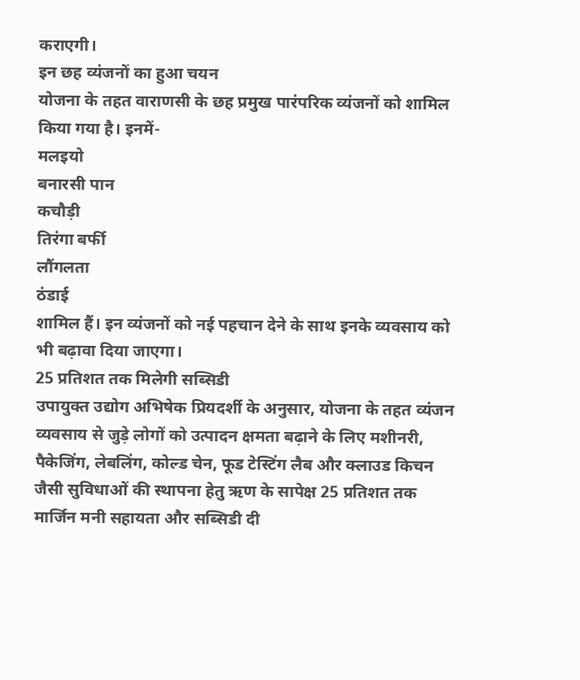कराएगी।
इन छह व्यंजनों का हुआ चयन
योजना के तहत वाराणसी के छह प्रमुख पारंपरिक व्यंजनों को शामिल किया गया है। इनमें-
मलइयो
बनारसी पान
कचौड़ी
तिरंगा बर्फी
लौंगलता
ठंडाई
शामिल हैं। इन व्यंजनों को नई पहचान देने के साथ इनके व्यवसाय को भी बढ़ावा दिया जाएगा।
25 प्रतिशत तक मिलेगी सब्सिडी
उपायुक्त उद्योग अभिषेक प्रियदर्शी के अनुसार, योजना के तहत व्यंजन व्यवसाय से जुड़े लोगों को उत्पादन क्षमता बढ़ाने के लिए मशीनरी, पैकेजिंग, लेबलिंग, कोल्ड चेन, फूड टेस्टिंग लैब और क्लाउड किचन जैसी सुविधाओं की स्थापना हेतु ऋण के सापेक्ष 25 प्रतिशत तक मार्जिन मनी सहायता और सब्सिडी दी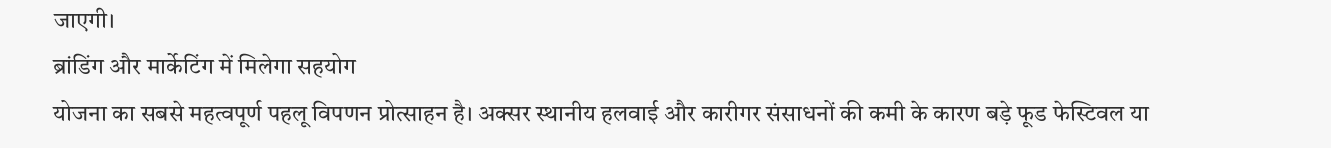जाएगी।
ब्रांडिंग और मार्केटिंग में मिलेगा सहयोग
योजना का सबसे महत्वपूर्ण पहलू विपणन प्रोत्साहन है। अक्सर स्थानीय हलवाई और कारीगर संसाधनों की कमी के कारण बड़े फूड फेस्टिवल या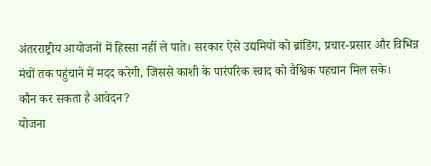अंतरराष्ट्रीय आयोजनों में हिस्सा नहीं ले पाते। सरकार ऐसे उद्यमियों को ब्रांडिंग, प्रचार-प्रसार और विभिन्न मंचों तक पहुंचाने में मदद करेगी, जिससे काशी के पारंपरिक स्वाद को वैश्विक पहचान मिल सके।
कौन कर सकता है आवेदन?
योजना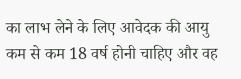का लाभ लेने के लिए आवेदक की आयु कम से कम 18 वर्ष होनी चाहिए और वह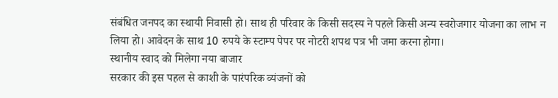संबंधित जनपद का स्थायी निवासी हो। साथ ही परिवार के किसी सदस्य ने पहले किसी अन्य स्वरोजगार योजना का लाभ न लिया हो। आवेदन के साथ 10 रुपये के स्टाम्प पेपर पर नोटरी शपथ पत्र भी जमा करना होगा।
स्थानीय स्वाद को मिलेगा नया बाजार
सरकार की इस पहल से काशी के पारंपरिक व्यंजनों को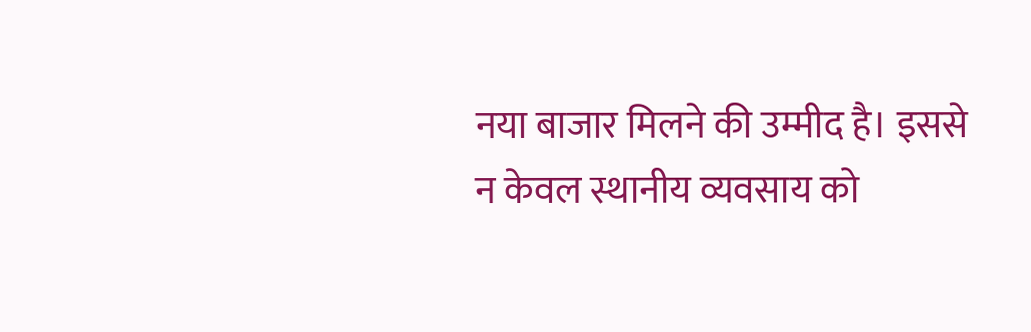नया बाजार मिलने की उम्मीद है। इससे न केवल स्थानीय व्यवसाय को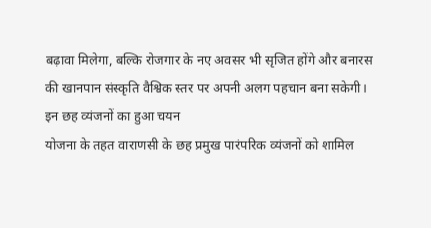बढ़ावा मिलेगा, बल्कि रोजगार के नए अवसर भी सृजित होंगे और बनारस की खानपान संस्कृति वैश्विक स्तर पर अपनी अलग पहचान बना सकेगी।
इन छह व्यंजनों का हुआ चयन
योजना के तहत वाराणसी के छह प्रमुख पारंपरिक व्यंजनों को शामिल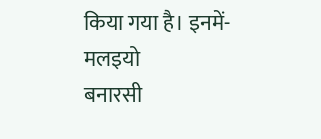किया गया है। इनमें-
मलइयो
बनारसी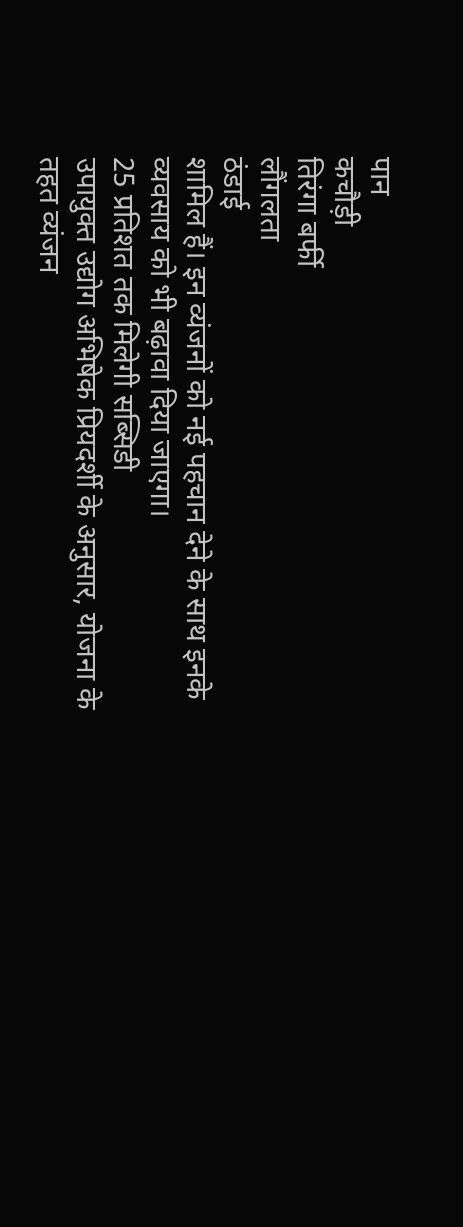पान
कचौड़ी
तिरंगा बर्फी
लौंगलता
ठंडाई
शामिल हैं। इन व्यंजनों को नई पहचान देने के साथ इनके व्यवसाय को भी बढ़ावा दिया जाएगा।
25 प्रतिशत तक मिलेगी सब्सिडी
उपायुक्त उद्योग अभिषेक प्रियदर्शी के अनुसार, योजना के तहत व्यंजन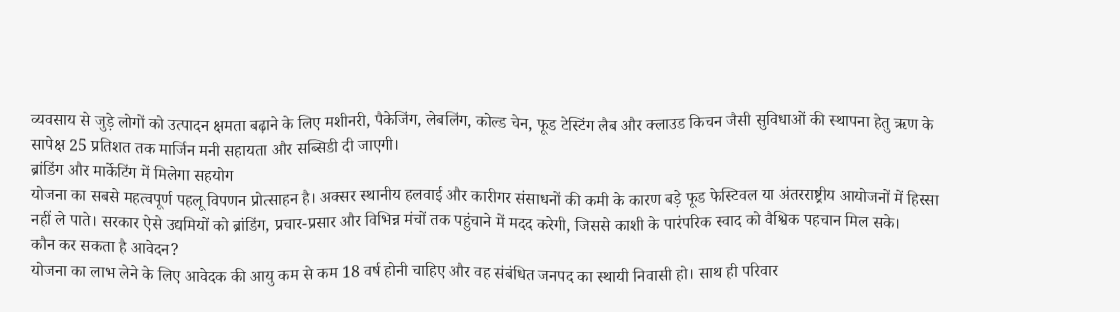व्यवसाय से जुड़े लोगों को उत्पादन क्षमता बढ़ाने के लिए मशीनरी, पैकेजिंग, लेबलिंग, कोल्ड चेन, फूड टेस्टिंग लैब और क्लाउड किचन जैसी सुविधाओं की स्थापना हेतु ऋण के सापेक्ष 25 प्रतिशत तक मार्जिन मनी सहायता और सब्सिडी दी जाएगी।
ब्रांडिंग और मार्केटिंग में मिलेगा सहयोग
योजना का सबसे महत्वपूर्ण पहलू विपणन प्रोत्साहन है। अक्सर स्थानीय हलवाई और कारीगर संसाधनों की कमी के कारण बड़े फूड फेस्टिवल या अंतरराष्ट्रीय आयोजनों में हिस्सा नहीं ले पाते। सरकार ऐसे उद्यमियों को ब्रांडिंग, प्रचार-प्रसार और विभिन्न मंचों तक पहुंचाने में मदद करेगी, जिससे काशी के पारंपरिक स्वाद को वैश्विक पहचान मिल सके।
कौन कर सकता है आवेदन?
योजना का लाभ लेने के लिए आवेदक की आयु कम से कम 18 वर्ष होनी चाहिए और वह संबंधित जनपद का स्थायी निवासी हो। साथ ही परिवार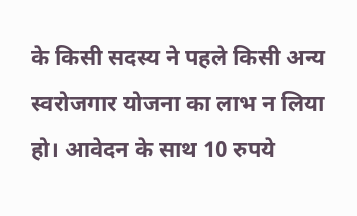के किसी सदस्य ने पहले किसी अन्य स्वरोजगार योजना का लाभ न लिया हो। आवेदन के साथ 10 रुपये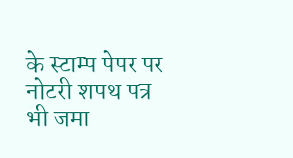के स्टाम्प पेपर पर नोटरी शपथ पत्र भी जमा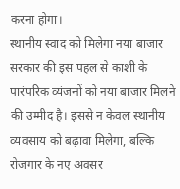करना होगा।
स्थानीय स्वाद को मिलेगा नया बाजार
सरकार की इस पहल से काशी के पारंपरिक व्यंजनों को नया बाजार मिलने की उम्मीद है। इससे न केवल स्थानीय व्यवसाय को बढ़ावा मिलेगा, बल्कि रोजगार के नए अवसर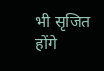भी सृजित होंगे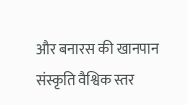और बनारस की खानपान संस्कृति वैश्विक स्तर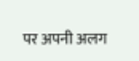पर अपनी अलग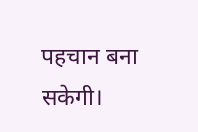पहचान बना सकेगी।